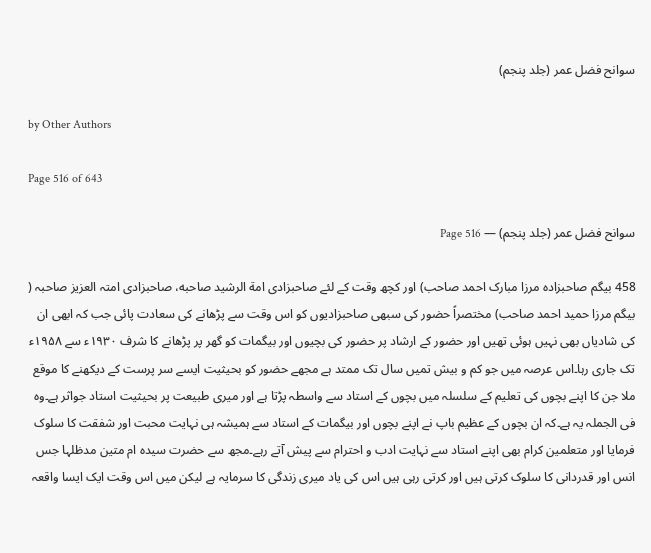سوانح فضل عمر (جلد پنجم)

by Other Authors

Page 516 of 643

سوانح فضل عمر (جلد پنجم) — Page 516

458 بیگم صاحبزادہ مرزا مبارک احمد صاحب) اور کچھ وقت کے لئے صاحبزادی امة الرشيد صاحبه، صاحبزادی امتہ العزیز صاحبہ ( بیگم مرزا حمید احمد صاحب) مختصراً حضور کی سبھی صاحبزادیوں کو اس وقت سے پڑھانے کی سعادت پائی جب کہ ابھی ان کی شادیاں بھی نہیں ہوئی تھیں اور حضور کے ارشاد پر حضور کی بچیوں اور بیگمات کو گھر پر پڑھانے کا شرف ۱۹۳۰ء سے ۱۹۵۸ء تک جاری رہا۔اس عرصہ میں جو کم و بیش تمیں سال تک ممتد ہے مجھے حضور کو بحیثیت ایسے سر پرست کے دیکھنے کا موقع ملا جن کا اپنے بچوں کی تعلیم کے سلسلہ میں بچوں کے استاد سے واسطہ پڑتا ہے اور میری طبیعت پر بحیثیت استاد جواثر ہے۔وہ فی الجملہ یہ ہے۔کہ ان بچوں کے عظیم باپ نے اپنے بچوں اور بیگمات کے استاد سے ہمیشہ ہی نہایت محبت اور شفقت کا سلوک فرمایا اور متعلمین کرام بھی اپنے استاد سے نہایت ادب و احترام سے پیش آتے رہے۔مجھ سے حضرت سیده ام متین مدظلہا جس انس اور قدردانی کا سلوک کرتی ہیں اور کرتی رہی ہیں اس کی یاد میری زندگی کا سرمایہ ہے لیکن میں اس وقت ایک ایسا واقعہ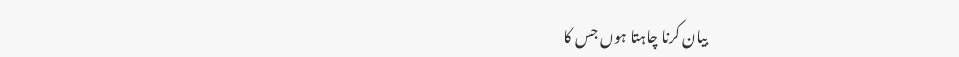بیان کرنا چاہتا ہوں جس کا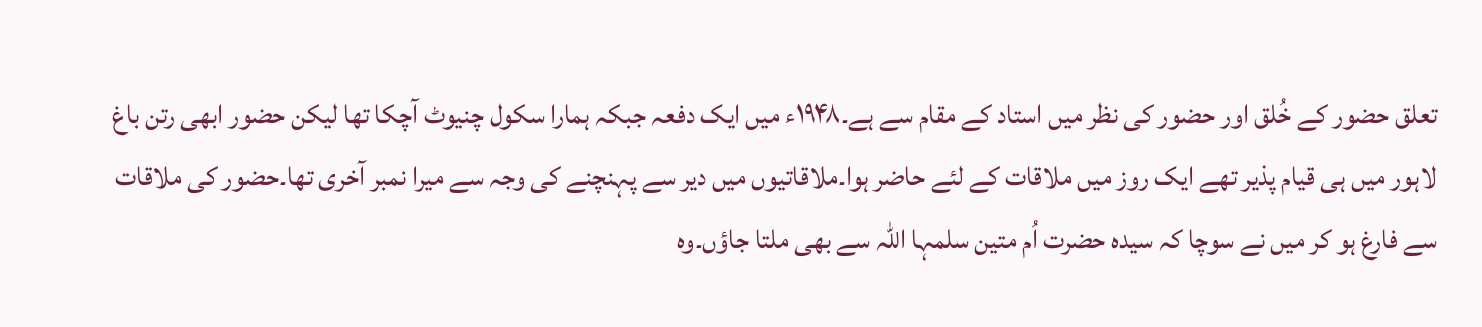تعلق حضور کے خُلق اور حضور کی نظر میں استاد کے مقام سے ہے۔۱۹۴۸ء میں ایک دفعہ جبکہ ہمارا سکول چنیوٹ آچکا تھا لیکن حضور ابھی رتن باغ لاہور میں ہی قیام پذیر تھے ایک روز میں ملاقات کے لئے حاضر ہوا۔ملاقاتیوں میں دیر سے پہنچنے کی وجہ سے میرا نمبر آخری تھا۔حضور کی ملاقات سے فارغ ہو کر میں نے سوچا کہ سیدہ حضرت اُم متین سلمہا اللہ سے بھی ملتا جاؤں۔وہ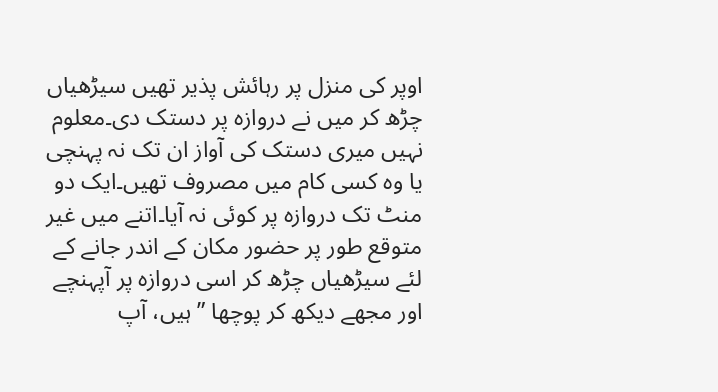اوپر کی منزل پر رہائش پذیر تھیں سیڑھیاں چڑھ کر میں نے دروازہ پر دستک دی۔معلوم نہیں میری دستک کی آواز ان تک نہ پہنچی یا وہ کسی کام میں مصروف تھیں۔ایک دو منٹ تک دروازہ پر کوئی نہ آیا۔اتنے میں غیر متوقع طور پر حضور مکان کے اندر جانے کے لئے سیڑھیاں چڑھ کر اسی دروازہ پر آپہنچے اور مجھے دیکھ کر پوچھا ” ہیں، آپ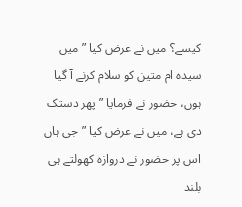کیسے؟ میں نے عرض کیا ” میں سیدہ ام متین کو سلام کرنے آ گیا ہوں، حضور نے فرمایا ” پھر دستک دی ہے، میں نے عرض کیا ”جی ہاں اس پر حضور نے دروازہ کھولتے ہی بلند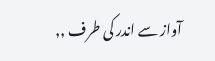آواز سے اندر کی طرف ,,